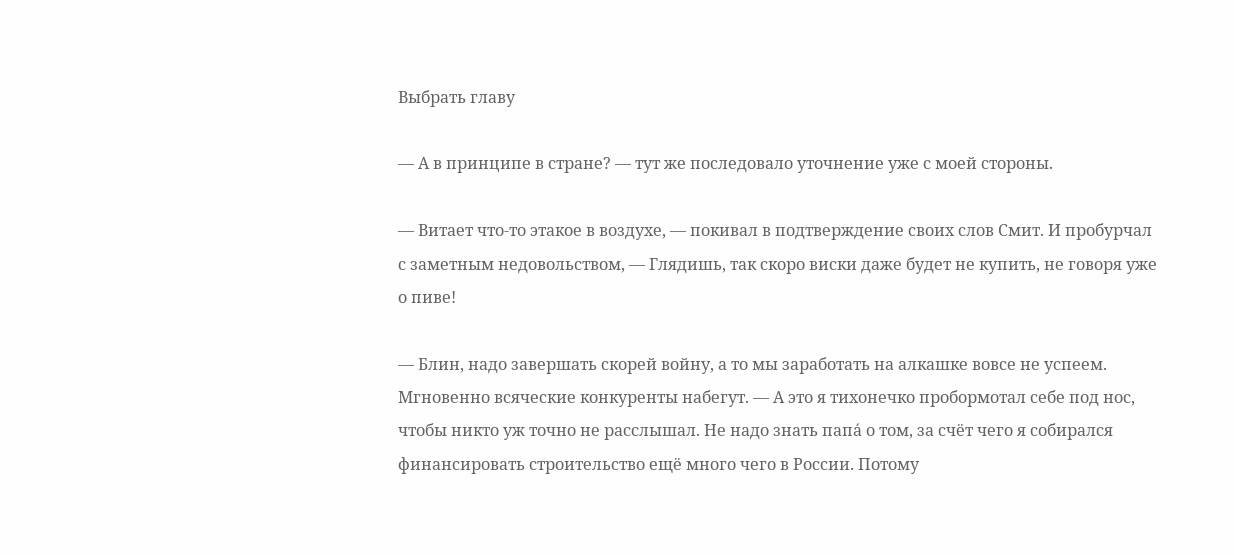Выбрать главу

— А в принципе в стране? — тут же последовало уточнение уже с моей стороны.

— Витает что-то этакое в воздухе, — покивал в подтверждение своих слов Смит. И пробурчал с заметным недовольством, — Глядишь, так скоро виски даже будет не купить, не говоря уже о пиве!

— Блин, надо завершать скорей войну, а то мы заработать на алкашке вовсе не успеем. Мгновенно всяческие конкуренты набегут. — А это я тихонечко пробормотал себе под нос, чтобы никто уж точно не расслышал. Не надо знать папа́ о том, за счёт чего я собирался финансировать строительство ещё много чего в России. Потому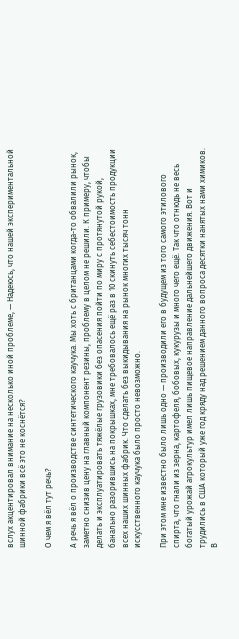вслух акцентировал внимание на несколько иной проблеме, — Надеюсь, что нашей экспериментальной шинной фабрики всё это не коснётся?

О чем я вёл тут речь?

А речь я вёл о производстве синтетического каучука. Мы хоть с британцами когда-то обвалили рынок, заметно снизив цену на главный компонент резины, проблему в целом не решили. К примеру, чтобы делать и эксплуатировать тяжёлые грузовики без опасения пойти по миру с протянутой рукой, банально разорившись на покрышках, мне требовалось ещё раз в 10 скинуть себестоимость продукции всех наших шинных фабрик. Что сделать без выкидывания на рынок многих тысяч тонн искусственного каучука было просто невозможно.

При этом мне известно было лишь одно — производили его в будущем из того самого этилового спирта, что гнали из зерна, картофеля, бобовых, кукурузы и много чего ещё. Так что отнюдь не весь богатый урожай агрокультур имел лишь пищевое направление дальнейшего движения. Вот и трудились в США который уже год кряду над решением данного вопроса десятки нанятых нами химиков. В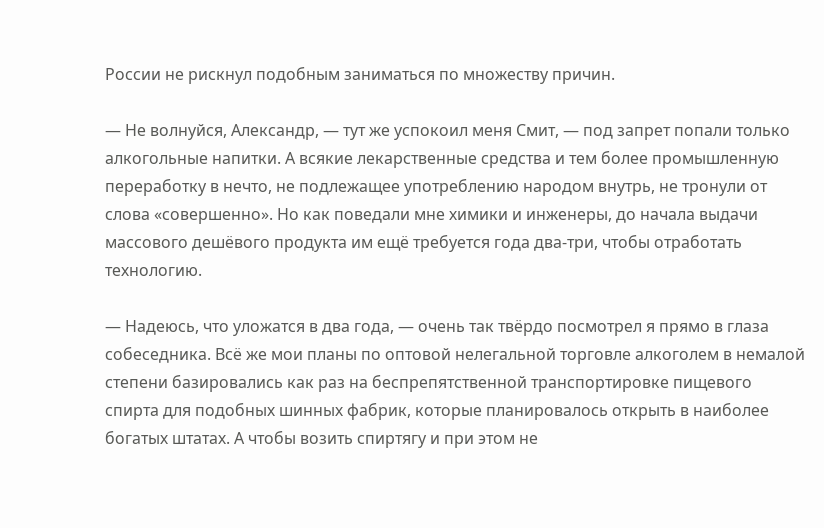России не рискнул подобным заниматься по множеству причин.

— Не волнуйся, Александр, — тут же успокоил меня Смит, — под запрет попали только алкогольные напитки. А всякие лекарственные средства и тем более промышленную переработку в нечто, не подлежащее употреблению народом внутрь, не тронули от слова «совершенно». Но как поведали мне химики и инженеры, до начала выдачи массового дешёвого продукта им ещё требуется года два-три, чтобы отработать технологию.

— Надеюсь, что уложатся в два года, — очень так твёрдо посмотрел я прямо в глаза собеседника. Всё же мои планы по оптовой нелегальной торговле алкоголем в немалой степени базировались как раз на беспрепятственной транспортировке пищевого спирта для подобных шинных фабрик, которые планировалось открыть в наиболее богатых штатах. А чтобы возить спиртягу и при этом не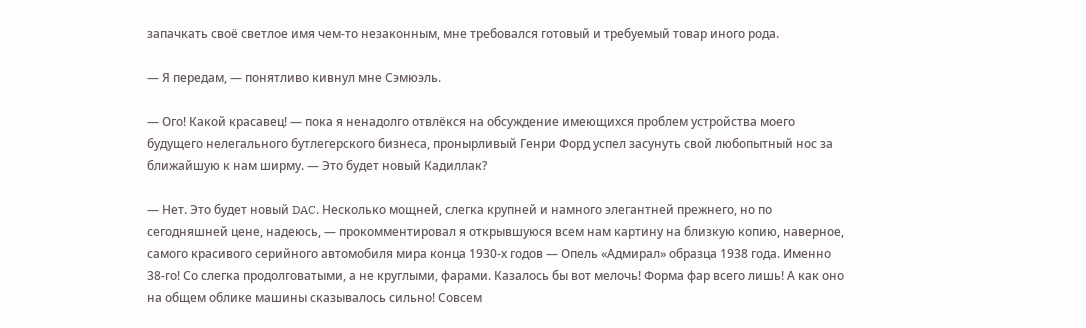запачкать своё светлое имя чем-то незаконным, мне требовался готовый и требуемый товар иного рода.

— Я передам, — понятливо кивнул мне Сэмюэль.

— Ого! Какой красавец! — пока я ненадолго отвлёкся на обсуждение имеющихся проблем устройства моего будущего нелегального бутлегерского бизнеса, пронырливый Генри Форд успел засунуть свой любопытный нос за ближайшую к нам ширму. — Это будет новый Кадиллак?

— Нет. Это будет новый DAC. Несколько мощней, слегка крупней и намного элегантней прежнего, но по сегодняшней цене, надеюсь, — прокомментировал я открывшуюся всем нам картину на близкую копию, наверное, самого красивого серийного автомобиля мира конца 1930-х годов — Опель «Адмирал» образца 1938 года. Именно 38-го! Со слегка продолговатыми, а не круглыми, фарами. Казалось бы вот мелочь! Форма фар всего лишь! А как оно на общем облике машины сказывалось сильно! Совсем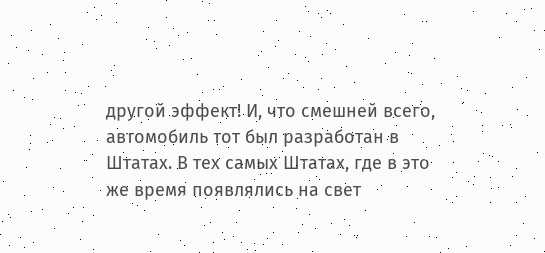другой эффект! И, что смешней всего, автомобиль тот был разработан в Штатах. В тех самых Штатах, где в это же время появлялись на свет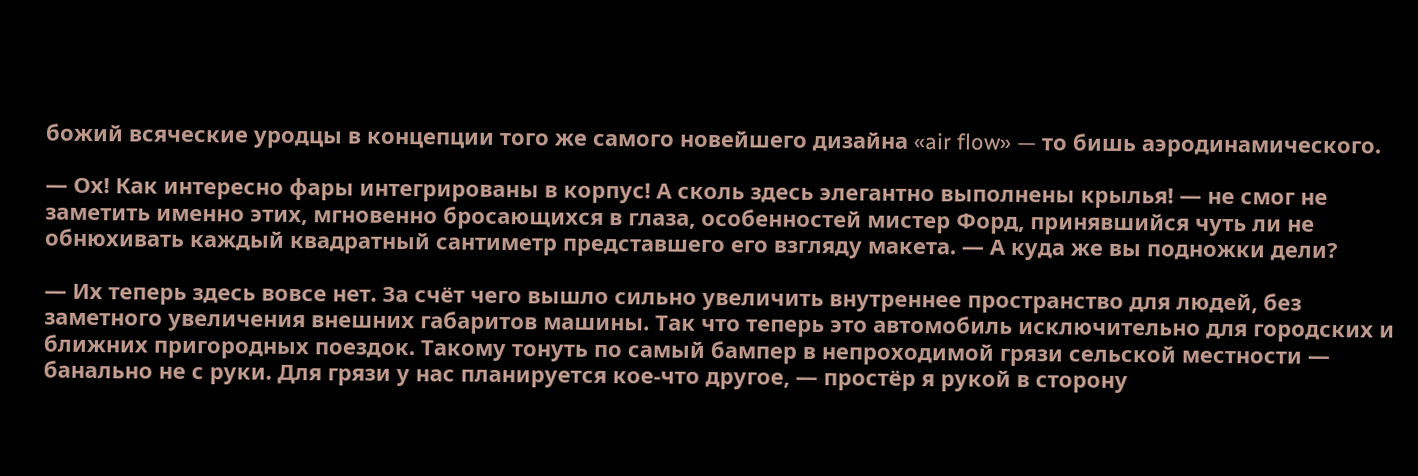божий всяческие уродцы в концепции того же самого новейшего дизайна «air flow» — то бишь аэродинамического.

— Ох! Как интересно фары интегрированы в корпус! А сколь здесь элегантно выполнены крылья! — не смог не заметить именно этих, мгновенно бросающихся в глаза, особенностей мистер Форд, принявшийся чуть ли не обнюхивать каждый квадратный сантиметр представшего его взгляду макета. — А куда же вы подножки дели?

— Их теперь здесь вовсе нет. За счёт чего вышло сильно увеличить внутреннее пространство для людей, без заметного увеличения внешних габаритов машины. Так что теперь это автомобиль исключительно для городских и ближних пригородных поездок. Такому тонуть по самый бампер в непроходимой грязи сельской местности — банально не с руки. Для грязи у нас планируется кое-что другое, — простёр я рукой в сторону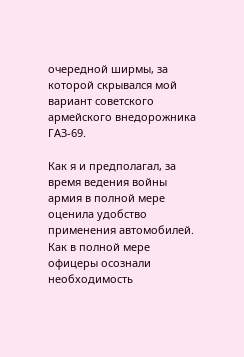очередной ширмы, за которой скрывался мой вариант советского армейского внедорожника ГАЗ-69.

Как я и предполагал, за время ведения войны армия в полной мере оценила удобство применения автомобилей. Как в полной мере офицеры осознали необходимость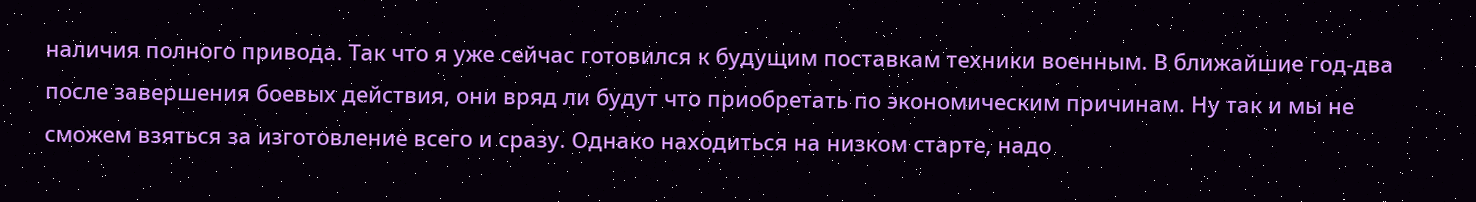наличия полного привода. Так что я уже сейчас готовился к будущим поставкам техники военным. В ближайшие год-два после завершения боевых действия, они вряд ли будут что приобретать по экономическим причинам. Ну так и мы не сможем взяться за изготовление всего и сразу. Однако находиться на низком старте, надо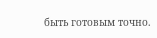быть готовым точно.